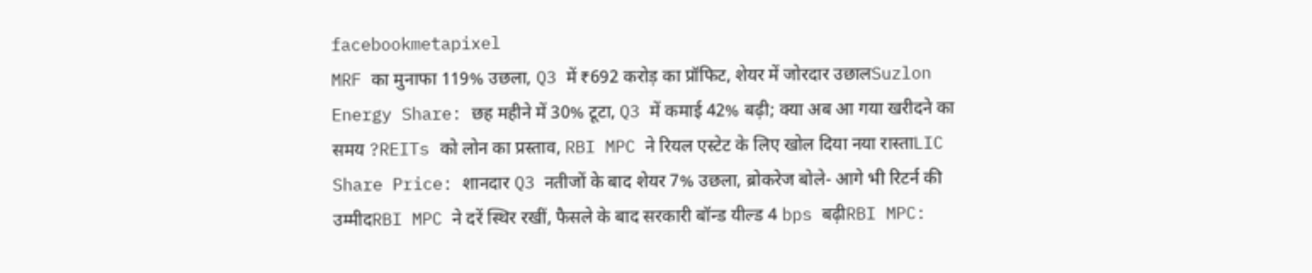facebookmetapixel
MRF का मुनाफा 119% उछला, Q3 में ₹692 करोड़ का प्रॉफिट, शेयर में जोरदार उछालSuzlon Energy Share: छह महीने में 30% टूटा, Q3 में कमाई 42% बढ़ी; क्या अब आ गया खरीदने का समय ?REITs को लोन का प्रस्ताव, RBI MPC ने रियल एस्टेट के लिए खोल दिया नया रास्ताLIC Share Price: शानदार Q3 नतीजों के बाद शेयर 7% उछला, ब्रोकरेज बोले- आगे भी रिटर्न की उम्मीदRBI MPC ने दरें स्थिर रखीं, फैसले के बाद सरकारी बॉन्ड यील्ड 4 bps बढ़ीRBI MPC: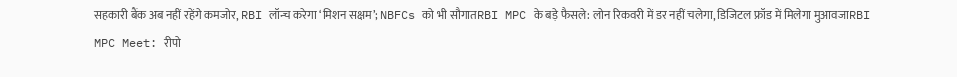सहकारी बैंक अब नहीं रहेंगे कमजोर, RBI लॉन्च करेगा ‘मिशन सक्षम’; NBFCs को भी सौगातRBI MPC के बड़े फैसले: लोन रिकवरी में डर नहीं चलेगा, डिजिटल फ्रॉड में मिलेगा मुआवजाRBI MPC Meet: रीपो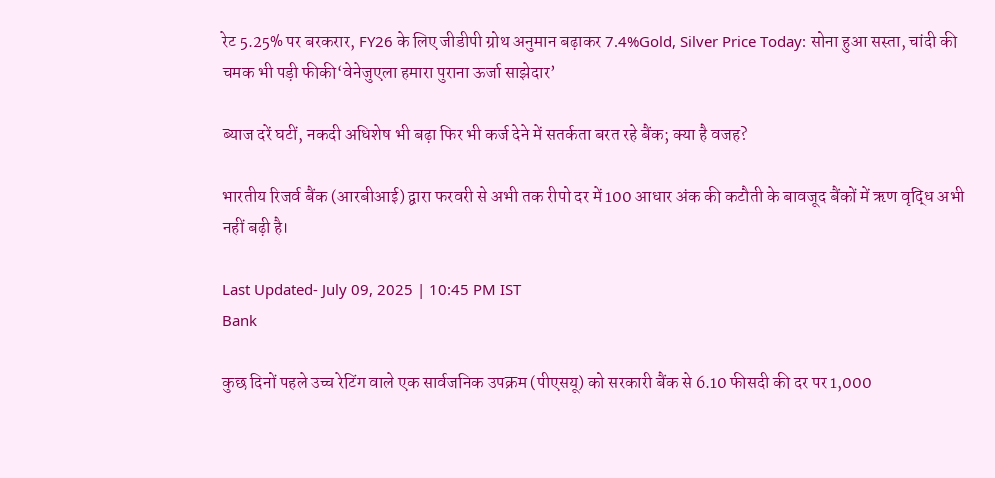रेट 5.25% पर बरकरार, FY26 के लिए जीडीपी ग्रोथ अनुमान बढ़ाकर 7.4%Gold, Silver Price Today: सोना हुआ सस्ता, चांदी की चमक भी पड़ी फीकी‘वेनेजुएला हमारा पुराना ऊर्जा साझेदार’

ब्याज दरें घटीं, नकदी अधिशेष भी बढ़ा फिर भी कर्ज देने में सतर्कता बरत रहे बैंक; क्या है वजह?

भारतीय रिजर्व बैंक (आरबीआई) द्वारा फरवरी से अभी तक रीपो दर में 100 आधार अंक की कटौती के बावजूद बैंकों में ऋण वृद्धि अभी नहीं बढ़ी है।

Last Updated- July 09, 2025 | 10:45 PM IST
Bank

कुछ दिनों पहले उच्च रेटिंग वाले एक सार्वजनिक उपक्रम (पीएसयू) को सरकारी बैंक से 6.10 फीसदी की दर पर 1,000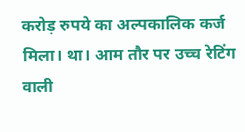करोड़ रुपये का अल्पकालिक कर्ज मिला। था। आम तौर पर उच्च रेटिंग वाली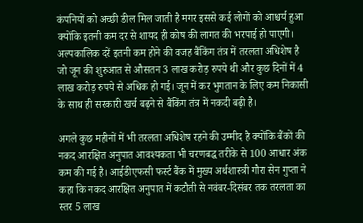कंपनियों को अच्छी डील मिल जाती है मगर इससे कई लोगों को आश्चर्य हुआ क्योंकि इतनी कम दर से शायद ही कोष की लागत की भरपाई हो पाएगी। अल्पकालिक दरें इतनी कम होने की वजह बैंकिंग तंत्र में तरलता अधिशेष है जो जून की शुरुआत से औसतन 3 लाख करोड़ रुपये थी और कुछ दिनों में 4 लाख करोड़ रुपये से अधिक हो गई। जून में कर भुगतान के लिए कम निकासी के साथ ही सरकारी खर्च बढ़ने से बैंकिंग तंत्र में नकदी बढ़ी है।

अगले कुछ महीनों में भी तरलता अधिशेष रहने की उम्मीद है क्योंकि बैंकों की नकद आरक्षित अनुपात आवश्यकता भी चरणबद्ध तरीके से 100 आधार अंक कम की गई है। आईडीएफसी फर्स्ट बैंक में मुख्य अर्थशास्त्री गौरा सेन गुप्ता ने कहा कि नकद आरक्षित अनुपात में कटौती से नवंबर-दिसंबर तक तरलता का स्तर 5 लाख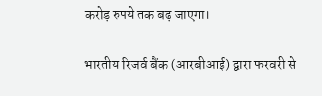करोड़ रुपये तक बढ़ जाएगा।

भारतीय रिजर्व बैंक (आरबीआई) द्वारा फरवरी से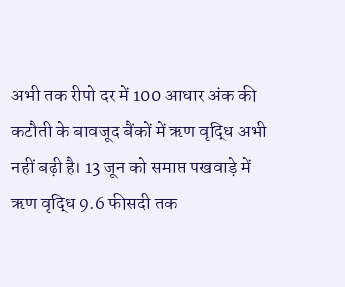अभी तक रीपो दर में 100 आधार अंक की कटौती के बावजूद बैंकों में ऋण वृद्धि अभी नहीं बढ़ी है। 13 जून को समाप्त पखवाड़े में ऋण वृद्धि 9.6 फीसदी तक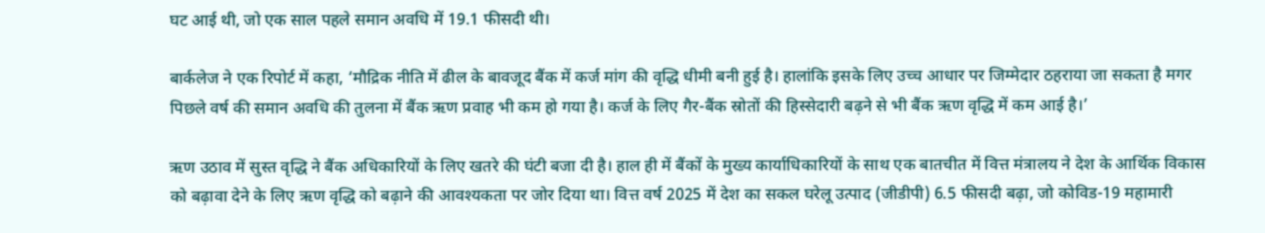घट आई थी, जो एक साल पहले समान अवधि में 19.1 फीसदी थी।

बार्कलेज ने एक रिपोर्ट में कहा, ‘मौद्रिक नीति में ढील के बावजूद बैंक में कर्ज मांग की वृद्धि धीमी बनी हुई है। हालांकि इसके लिए उच्च आधार पर जिम्मेदार ठहराया जा सकता है मगर पिछले वर्ष की समान अवधि की तुलना में बैंक ऋण प्रवाह भी कम हो गया है। कर्ज के लिए गैर-बैंक स्रोतों की हिस्सेदारी बढ़ने से भी बैंक ऋण वृद्धि में कम आई है।’

ऋण उठाव में सुस्त वृद्धि ने बैंक अधिकारियों के लिए खतरे की घंटी बजा दी है। हाल ही में बैंकों के मुख्य कार्याधिकारियों के साथ एक बातचीत में वित्त मंत्रालय ने देश के आर्थिक विकास को बढ़ावा देने के लिए ऋण वृद्धि को बढ़ाने की आवश्यकता पर जोर दिया था। वित्त वर्ष 2025 में देश का सकल घरेलू उत्पाद (जीडीपी) 6.5 फीसदी बढ़ा, जो कोविड-19 महामारी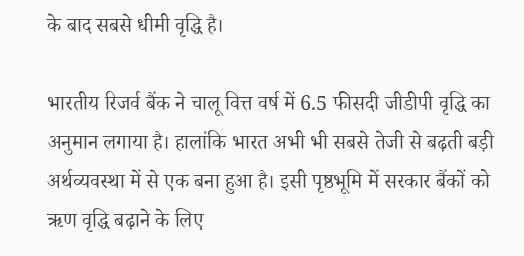के बाद सबसे धीमी वृद्धि है।

भारतीय रिजर्व बैंक ने चालू वित्त वर्ष में 6.5 फीसदी जीडीपी वृद्धि का अनुमान लगाया है। हालांकि भारत अभी भी सबसे तेजी से बढ़ती बड़ी अर्थव्यवस्था में से एक बना हुआ है। इसी पृष्ठभूमि में सरकार बैंकों को ऋण वृद्धि बढ़ाने के लिए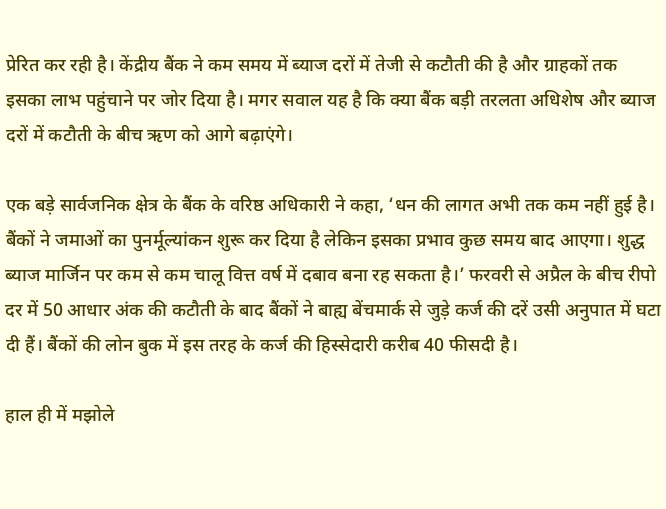प्रेरित कर रही है। केंद्रीय बैंक ने कम समय में ब्याज दरों में तेजी से कटौती की है और ग्राहकों तक इसका लाभ पहुंचाने पर जोर दिया है। मगर सवाल यह है कि क्या बैंक बड़ी तरलता अधिशेष और ब्याज दरों में कटौती के बीच ऋण को आगे बढ़ाएंगे।

एक बड़े सार्वजनिक क्षेत्र के बैंक के वरिष्ठ अधिकारी ने कहा, ‘धन की लागत अभी तक कम नहीं हुई है। बैंकों ने जमाओं का पुनर्मूल्यांकन शुरू कर दिया है लेकिन इसका प्रभाव कुछ समय बाद आएगा। शुद्ध ब्याज मार्जिन पर कम से कम चालू वित्त वर्ष में दबाव बना रह सकता है।’ फरवरी से अप्रैल के बीच रीपो दर में 50 आधार अंक की कटौती के बाद बैंकों ने बाह्य बेंचमार्क से जुड़े कर्ज की दरें उसी अनुपात में घटा दी हैं। बैंकों की लोन बुक में इस तरह के कर्ज की हिस्सेदारी करीब 40 फीसदी है।

हाल ही में मझोले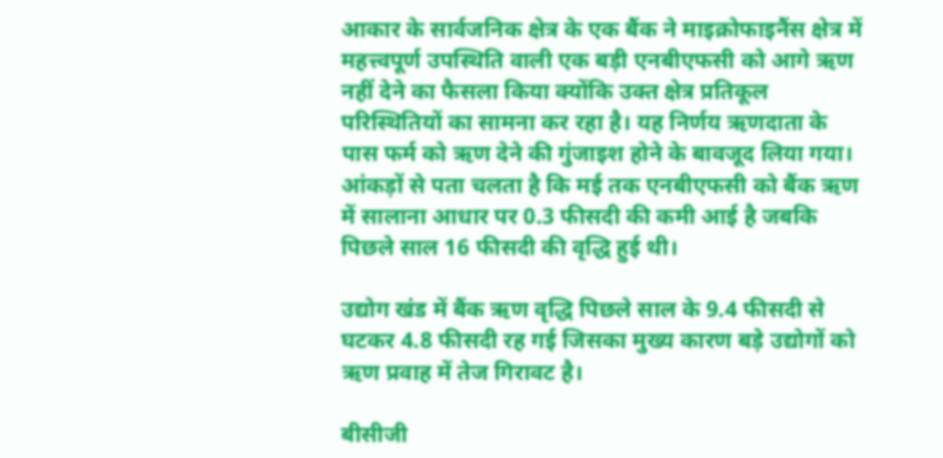आकार के सार्वजनिक क्षेत्र के एक बैंक ने माइक्रोफाइनैंस क्षेत्र में महत्त्वपूर्ण उपस्थिति वाली एक बड़ी एनबीएफसी को आगे ऋण नहीं देने का फैसला किया क्योंकि उक्त क्षेत्र प्रतिकूल परिस्थितियों का सामना कर रहा है। यह निर्णय ऋणदाता के पास फर्म को ऋण देने की गुंजाइश होने के बावजूद लिया गया। आंकड़ों से पता चलता है कि मई तक एनबीएफसी को बैंक ऋण में सालाना आधार पर 0.3 फीसदी की कमी आई है जबकि पिछले साल 16 फीसदी की वृद्धि हुई थी।

उद्योग खंड में बैंक ऋण वृद्धि पिछले साल के 9.4 फीसदी से घटकर 4.8 फीसदी रह गई जिसका मुख्य कारण बड़े उद्योगों को ऋण प्रवाह में तेज गिरावट है।

बीसीजी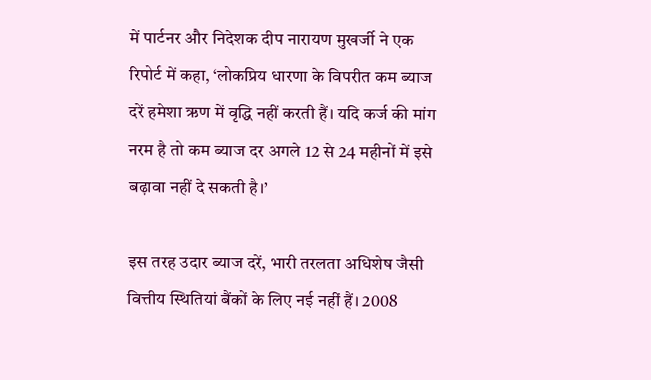में पार्टनर और निदेशक दीप नारायण मुखर्जी ने एक रिपोर्ट में कहा, ‘लोकप्रिय धारणा के विपरीत कम ब्याज दरें हमेशा ऋण में वृद्धि नहीं करती हैं। यदि कर्ज की मांग नरम है तो कम ब्याज दर अगले 12 से 24 महीनों में इसे बढ़ावा नहीं दे सकती है।’

इस तरह उदार ब्याज दरें, भारी तरलता अधिशेष जैसी वित्तीय स्थितियां बैंकों के लिए नई नहीं हैं। 2008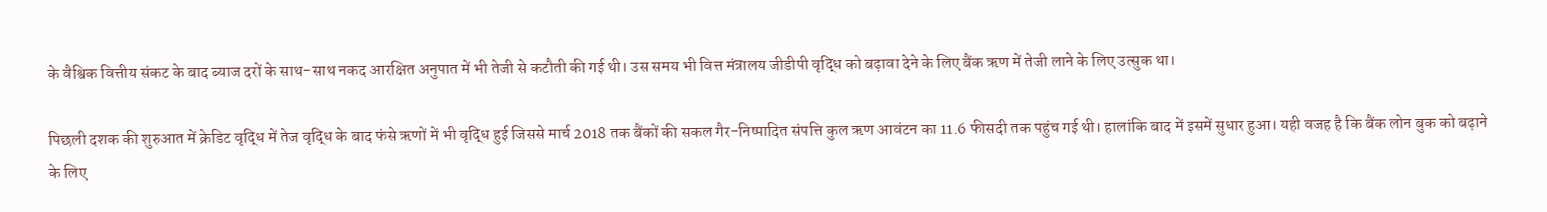के वैश्विक वित्तीय संकट के बाद ब्याज दरों के साथ-साथ नकद आरक्षित अनुपात में भी तेजी से कटौती की गई थी। उस समय भी वित्त मंत्रालय जीडीपी वृद्धि को बढ़ावा देने के लिए बैंक ऋण में तेजी लाने के लिए उत्सुक था।

पिछली दशक की शुरुआत में क्रेडिट वृद्धि में तेज वृद्धि के बाद फंसे ऋणों में भी वृद्धि हुई जिससे मार्च 2018 तक बैंकों की सकल गैर-निष्पादित संपत्ति कुल ऋण आवंटन का 11.6 फीसदी तक पहुंच गई थी। हालांकि बाद में इसमें सुधार हुआ। यही वजह है कि बैंक लोन बुक को बढ़ाने के लिए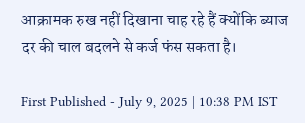आक्रामक रुख नहीं दिखाना चाह रहे हैं क्योंकि ब्याज दर की चाल बदलने से कर्ज फंस सकता है।

First Published - July 9, 2025 | 10:38 PM IST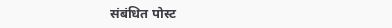संबंधित पोस्ट